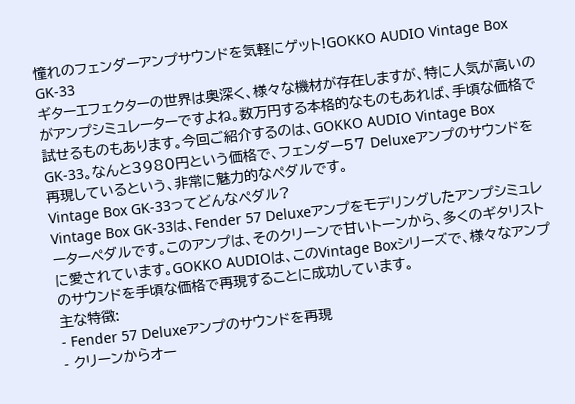憧れのフェンダーアンプサウンドを気軽にゲット!GOKKO AUDIO Vintage Box GK-33
ギターエフェクターの世界は奥深く、様々な機材が存在しますが、特に人気が高いのがアンプシミュレーターですよね。数万円する本格的なものもあれば、手頃な価格で試せるものもあります。今回ご紹介するのは、GOKKO AUDIO Vintage Box GK-33。なんと3980円という価格で、フェンダー57 Deluxeアンプのサウンドを再現しているという、非常に魅力的なペダルです。
Vintage Box GK-33ってどんなペダル?
Vintage Box GK-33は、Fender 57 Deluxeアンプをモデリングしたアンプシミュレーターペダルです。このアンプは、そのクリーンで甘いトーンから、多くのギタリストに愛されています。GOKKO AUDIOは、このVintage Boxシリーズで、様々なアンプのサウンドを手頃な価格で再現することに成功しています。
主な特徴:
- Fender 57 Deluxeアンプのサウンドを再現
- クリーンからオー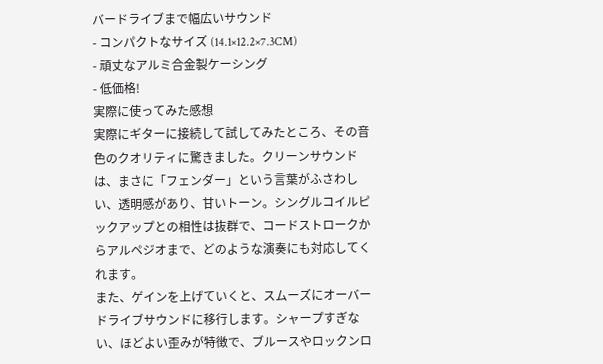バードライブまで幅広いサウンド
- コンパクトなサイズ (14.1×12.2×7.3CM)
- 頑丈なアルミ合金製ケーシング
- 低価格!
実際に使ってみた感想
実際にギターに接続して試してみたところ、その音色のクオリティに驚きました。クリーンサウンドは、まさに「フェンダー」という言葉がふさわしい、透明感があり、甘いトーン。シングルコイルピックアップとの相性は抜群で、コードストロークからアルペジオまで、どのような演奏にも対応してくれます。
また、ゲインを上げていくと、スムーズにオーバードライブサウンドに移行します。シャープすぎない、ほどよい歪みが特徴で、ブルースやロックンロ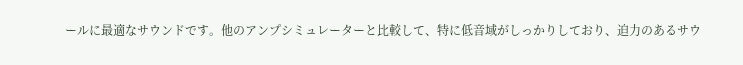ールに最適なサウンドです。他のアンプシミュレーターと比較して、特に低音域がしっかりしており、迫力のあるサウ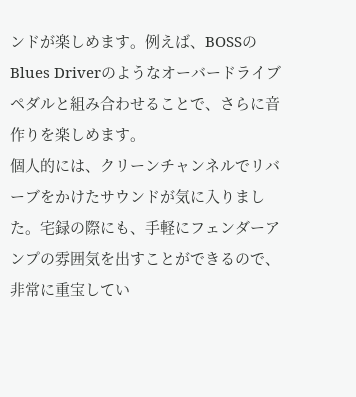ンドが楽しめます。例えば、BOSSのBlues Driverのようなオーバードライブペダルと組み合わせることで、さらに音作りを楽しめます。
個人的には、クリーンチャンネルでリバーブをかけたサウンドが気に入りました。宅録の際にも、手軽にフェンダーアンプの雰囲気を出すことができるので、非常に重宝してい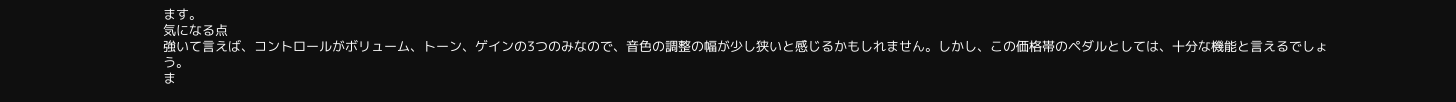ます。
気になる点
強いて言えば、コントロールがボリューム、トーン、ゲインの3つのみなので、音色の調整の幅が少し狭いと感じるかもしれません。しかし、この価格帯のペダルとしては、十分な機能と言えるでしょう。
ま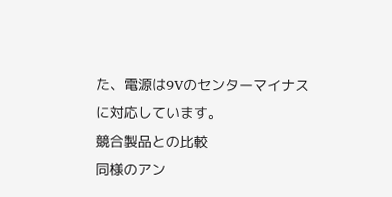た、電源は9Vのセンターマイナスに対応しています。
競合製品との比較
同様のアン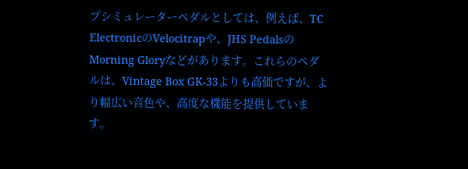プシミュレーターペダルとしては、例えば、TC ElectronicのVelocitrapや、JHS Pedalsの Morning Gloryなどがあります。これらのペダルは、Vintage Box GK-33よりも高価ですが、より幅広い音色や、高度な機能を提供しています。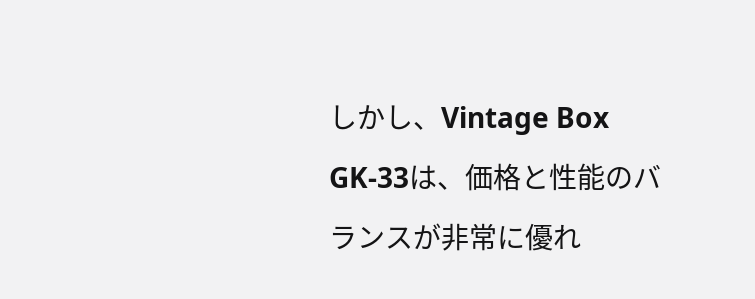しかし、Vintage Box GK-33は、価格と性能のバランスが非常に優れ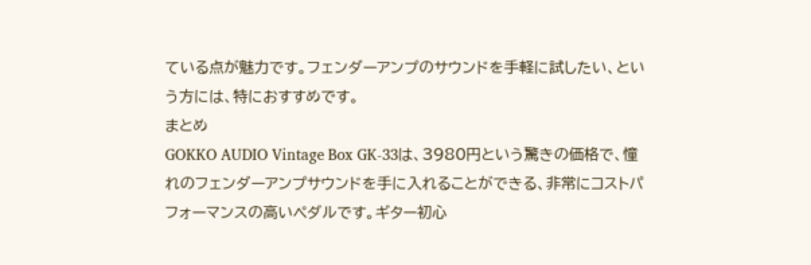ている点が魅力です。フェンダーアンプのサウンドを手軽に試したい、という方には、特におすすめです。
まとめ
GOKKO AUDIO Vintage Box GK-33は、3980円という驚きの価格で、憧れのフェンダーアンプサウンドを手に入れることができる、非常にコストパフォーマンスの高いペダルです。ギター初心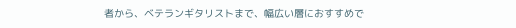者から、ベテランギタリストまで、幅広い層におすすめで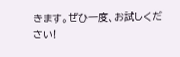きます。ぜひ一度、お試しください!